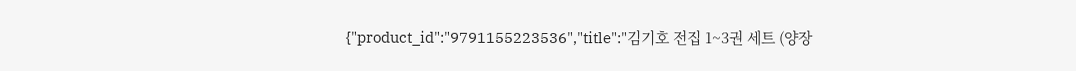{"product_id":"9791155223536","title":"김기호 전집 1~3권 세트 (양장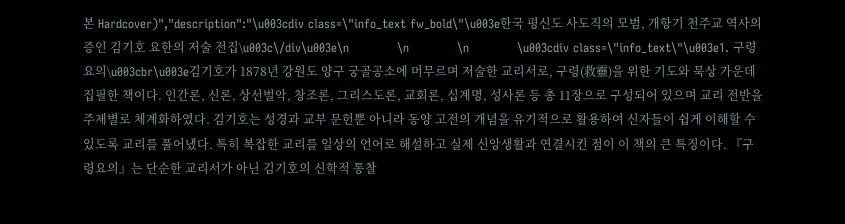본 Hardcover)","description":"\u003cdiv class=\"info_text fw_bold\"\u003e한국 평신도 사도직의 모범, 개항기 천주교 역사의 증인 김기호 요한의 저술 전집\u003c\/div\u003e\n            \n            \n            \u003cdiv class=\"info_text\"\u003e1. 구령요의\u003cbr\u003e김기호가 1878년 강원도 양구 궁골공소에 머무르며 저술한 교리서로, 구령(救靈)을 위한 기도와 묵상 가운데 집필한 책이다. 인간론, 신론, 상선벌악, 창조론, 그리스도론, 교회론, 십계명, 성사론 등 총 11장으로 구성되어 있으며 교리 전반을 주제별로 체계화하였다. 김기호는 성경과 교부 문헌뿐 아니라 동양 고전의 개념을 유기적으로 활용하여 신자들이 쉽게 이해할 수 있도록 교리를 풀어냈다. 특히 복잡한 교리를 일상의 언어로 해설하고 실제 신앙생활과 연결시킨 점이 이 책의 큰 특징이다. 『구령요의』는 단순한 교리서가 아닌 김기호의 신학적 통찰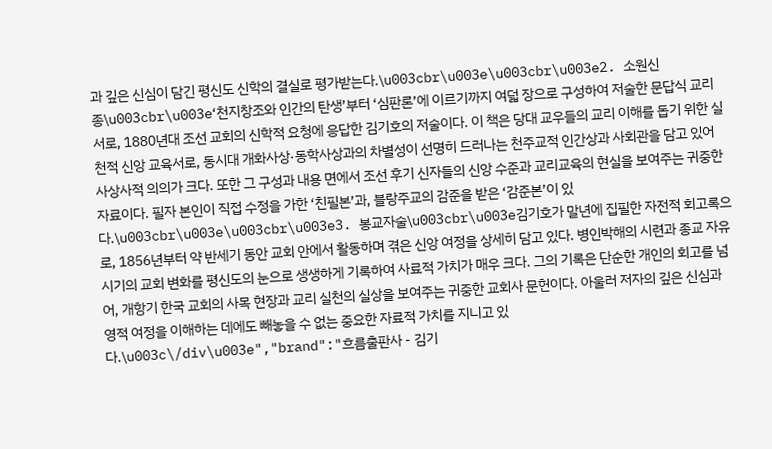과 깊은 신심이 담긴 평신도 신학의 결실로 평가받는다.\u003cbr\u003e\u003cbr\u003e2. 소원신종\u003cbr\u003e‘천지창조와 인간의 탄생’부터 ‘심판론’에 이르기까지 여덟 장으로 구성하여 저술한 문답식 교리서로, 1880년대 조선 교회의 신학적 요청에 응답한 김기호의 저술이다. 이 책은 당대 교우들의 교리 이해를 돕기 위한 실천적 신앙 교육서로, 동시대 개화사상·동학사상과의 차별성이 선명히 드러나는 천주교적 인간상과 사회관을 담고 있어 사상사적 의의가 크다. 또한 그 구성과 내용 면에서 조선 후기 신자들의 신앙 수준과 교리교육의 현실을 보여주는 귀중한 자료이다. 필자 본인이 직접 수정을 가한 ‘친필본’과, 블랑주교의 감준을 받은 ‘감준본’이 있다.\u003cbr\u003e\u003cbr\u003e3. 봉교자술\u003cbr\u003e김기호가 말년에 집필한 자전적 회고록으로, 1856년부터 약 반세기 동안 교회 안에서 활동하며 겪은 신앙 여정을 상세히 담고 있다. 병인박해의 시련과 종교 자유 시기의 교회 변화를 평신도의 눈으로 생생하게 기록하여 사료적 가치가 매우 크다. 그의 기록은 단순한 개인의 회고를 넘어, 개항기 한국 교회의 사목 현장과 교리 실천의 실상을 보여주는 귀중한 교회사 문헌이다. 아울러 저자의 깊은 신심과 영적 여정을 이해하는 데에도 빼놓을 수 없는 중요한 자료적 가치를 지니고 있다.\u003c\/div\u003e","brand":"흐름출판사 - 김기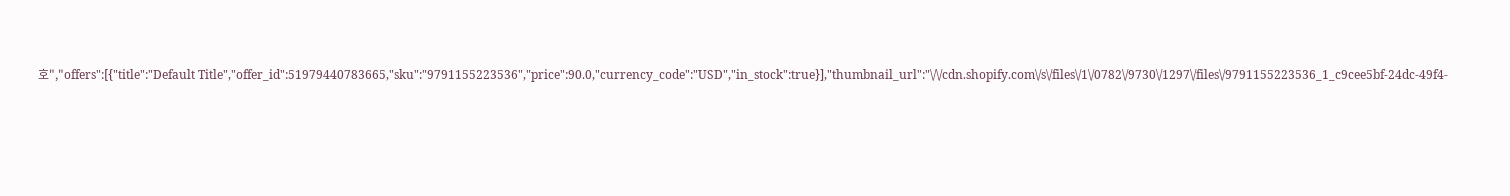호","offers":[{"title":"Default Title","offer_id":51979440783665,"sku":"9791155223536","price":90.0,"currency_code":"USD","in_stock":true}],"thumbnail_url":"\/\/cdn.shopify.com\/s\/files\/1\/0782\/9730\/1297\/files\/9791155223536_1_c9cee5bf-24dc-49f4-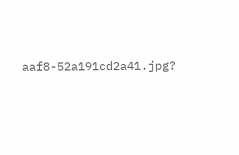aaf8-52a191cd2a41.jpg?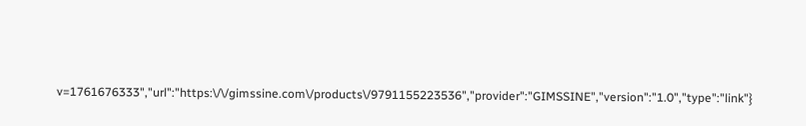v=1761676333","url":"https:\/\/gimssine.com\/products\/9791155223536","provider":"GIMSSINE","version":"1.0","type":"link"}